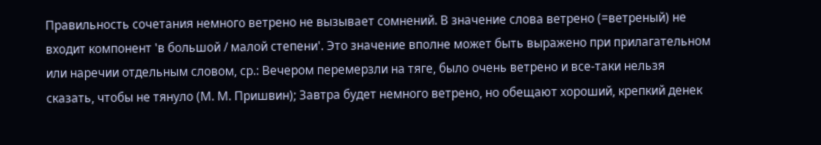Правильность сочетания немного ветрено не вызывает сомнений. В значение слова ветрено (=ветреный) не входит компонент 'в большой / малой степени'. Это значение вполне может быть выражено при прилагательном или наречии отдельным словом, ср.: Вечером перемерзли на тяге, было очень ветрено и все-таки нельзя сказать, чтобы не тянуло (М. М. Пришвин); Завтра будет немного ветрено, но обещают хороший, крепкий денек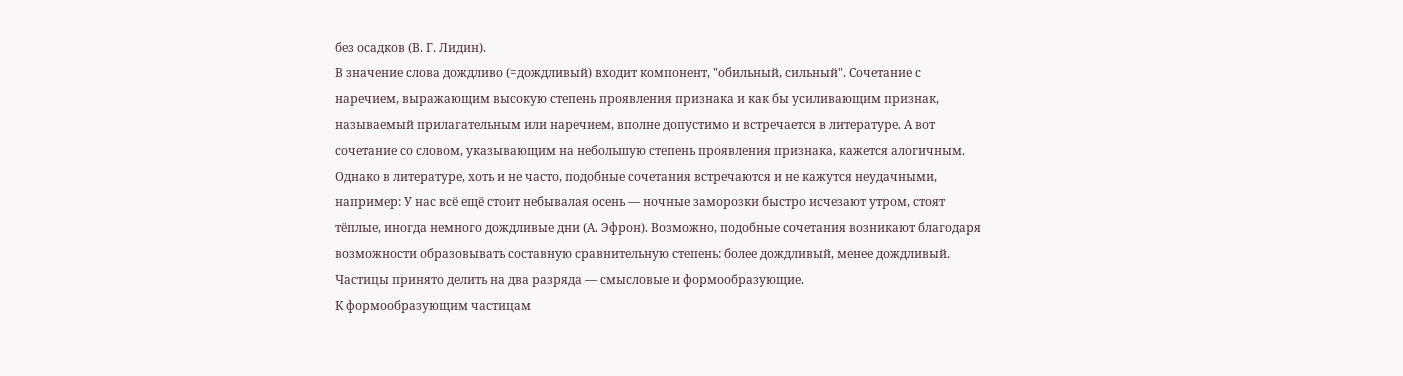без осадков (В. Г. Лидин).
В значение слова дождливо (=дождливый) входит компонент, "обильный, сильный". Сочетание с наречием, выражающим высокую степень проявления признака и как бы усиливающим признак, называемый прилагательным или наречием, вполне допустимо и встречается в литературе. А вот сочетание со словом, указывающим на небольшую степень проявления признака, кажется алогичным. Однако в литературе, хоть и не часто, подобные сочетания встречаются и не кажутся неудачными, например: У нас всё ещё стоит небывалая осень — ночные заморозки быстро исчезают утром, стоят тёплые, иногда немного дождливые дни (А. Эфрон). Возможно, подобные сочетания возникают благодаря возможности образовывать составную сравнительную степень: более дождливый, менее дождливый.
Частицы принято делить на два разряда — смысловые и формообразующие.
К формообразующим частицам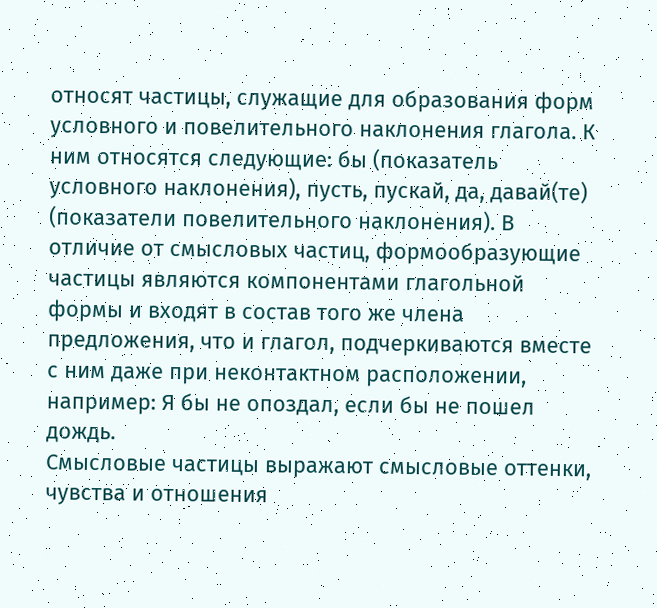относят частицы, служащие для образования форм условного и повелительного наклонения глагола. К ним относятся следующие: бы (показатель условного наклонения), пусть, пускай, да, давай(те) (показатели повелительного наклонения). В отличие от смысловых частиц, формообразующие частицы являются компонентами глагольной формы и входят в состав того же члена предложения, что и глагол, подчеркиваются вместе с ним даже при неконтактном расположении, например: Я бы не опоздал, если бы не пошел дождь.
Смысловые частицы выражают смысловые оттенки, чувства и отношения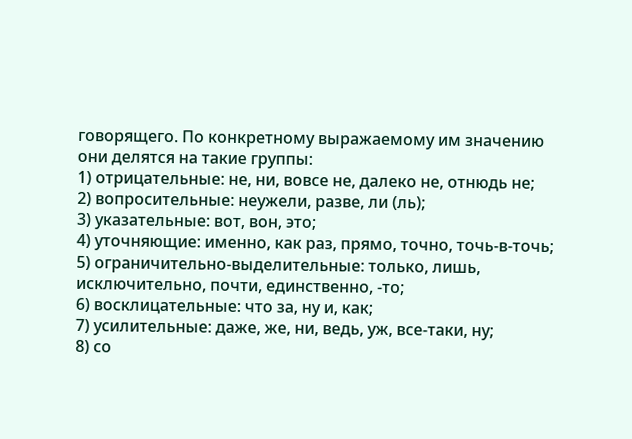говорящего. По конкретному выражаемому им значению они делятся на такие группы:
1) отрицательные: не, ни, вовсе не, далеко не, отнюдь не;
2) вопросительные: неужели, разве, ли (ль);
3) указательные: вот, вон, это;
4) уточняющие: именно, как раз, прямо, точно, точь-в-точь;
5) ограничительно-выделительные: только, лишь, исключительно, почти, единственно, -то;
6) восклицательные: что за, ну и, как;
7) усилительные: даже, же, ни, ведь, уж, все-таки, ну;
8) со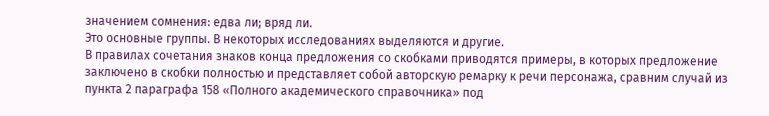значением сомнения: едва ли; вряд ли.
Это основные группы. В некоторых исследованиях выделяются и другие.
В правилах сочетания знаков конца предложения со скобками приводятся примеры, в которых предложение заключено в скобки полностью и представляет собой авторскую ремарку к речи персонажа, сравним случай из пункта 2 параграфа 158 «Полного академического справочника» под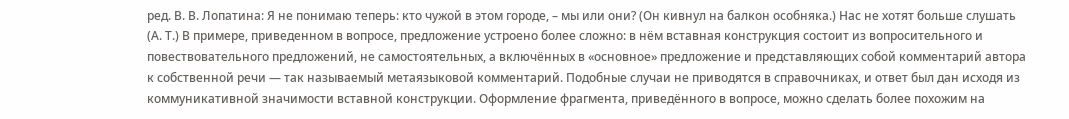ред. В. В. Лопатина: Я не понимаю теперь: кто чужой в этом городе, – мы или они? (Он кивнул на балкон особняка.) Нас не хотят больше слушать (А. Т.) В примере, приведенном в вопросе, предложение устроено более сложно: в нём вставная конструкция состоит из вопросительного и повествовательного предложений, не самостоятельных, а включённых в «основное» предложение и представляющих собой комментарий автора к собственной речи — так называемый метаязыковой комментарий. Подобные случаи не приводятся в справочниках, и ответ был дан исходя из коммуникативной значимости вставной конструкции. Оформление фрагмента, приведённого в вопросе, можно сделать более похожим на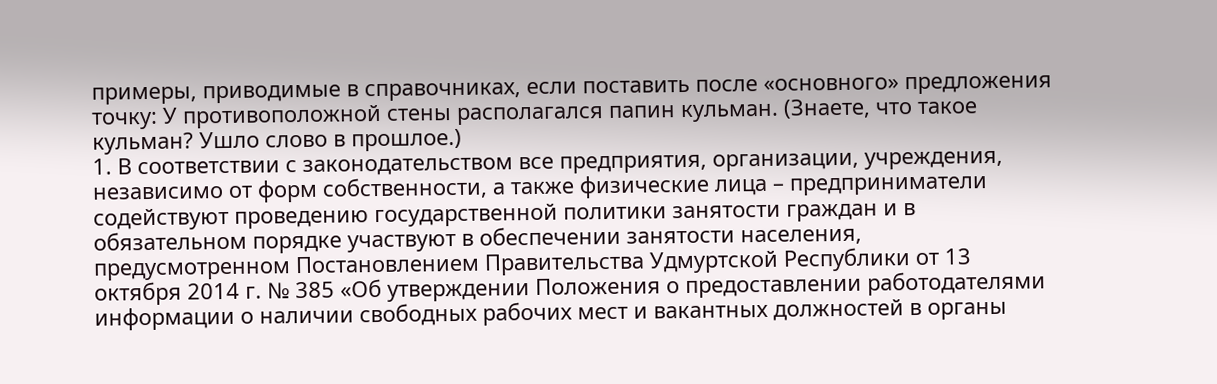примеры, приводимые в справочниках, если поставить после «основного» предложения точку: У противоположной стены располагался папин кульман. (Знаете, что такое кульман? Ушло слово в прошлое.)
1. В соответствии с законодательством все предприятия, организации, учреждения, независимо от форм собственности, а также физические лица – предприниматели содействуют проведению государственной политики занятости граждан и в обязательном порядке участвуют в обеспечении занятости населения, предусмотренном Постановлением Правительства Удмуртской Республики от 13 октября 2014 г. № 385 «Об утверждении Положения о предоставлении работодателями информации о наличии свободных рабочих мест и вакантных должностей в органы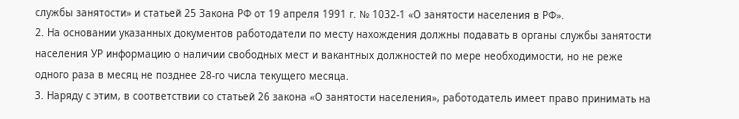службы занятости» и статьей 25 Закона РФ от 19 апреля 1991 г. № 1032-1 «О занятости населения в РФ».
2. На основании указанных документов работодатели по месту нахождения должны подавать в органы службы занятости населения УР информацию о наличии свободных мест и вакантных должностей по мере необходимости, но не реже одного раза в месяц не позднее 28-го числа текущего месяца.
3. Наряду с этим, в соответствии со статьей 26 закона «О занятости населения», работодатель имеет право принимать на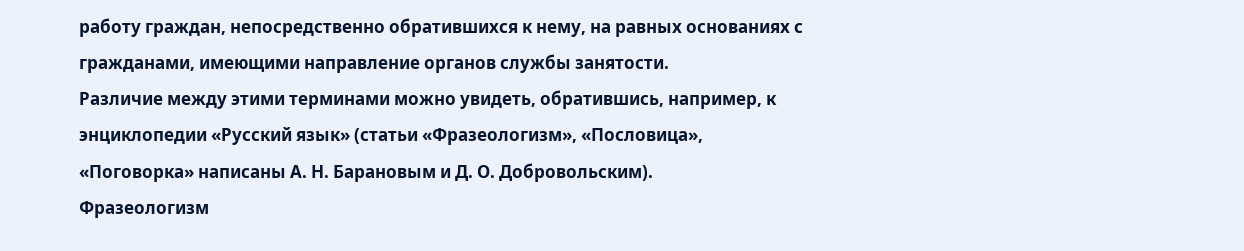работу граждан, непосредственно обратившихся к нему, на равных основаниях с гражданами, имеющими направление органов службы занятости.
Различие между этими терминами можно увидеть, обратившись, например, к энциклопедии «Русский язык» (статьи «Фразеологизм», «Пословица», «Поговорка» написаны А. Н. Барановым и Д. О. Добровольским).
Фразеологизм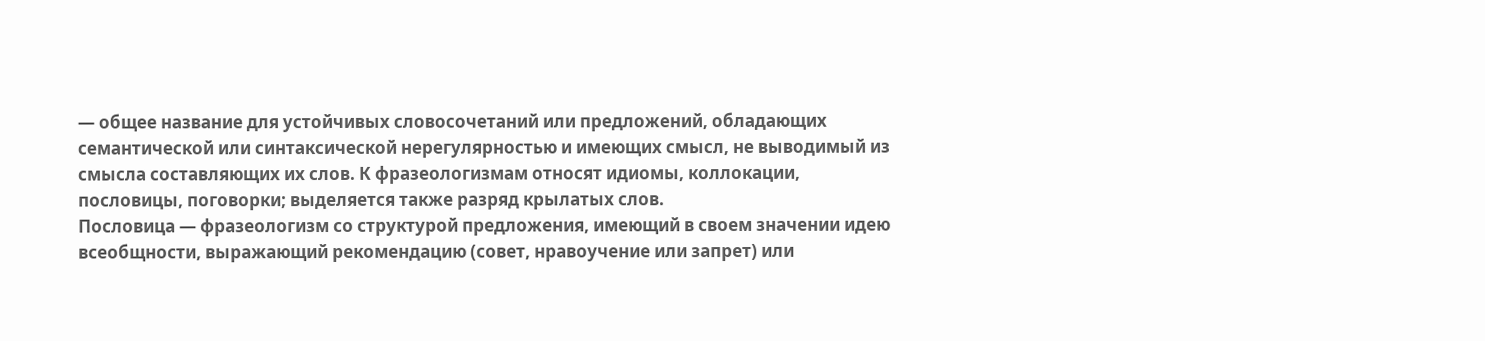— общее название для устойчивых словосочетаний или предложений, обладающих семантической или синтаксической нерегулярностью и имеющих смысл, не выводимый из смысла составляющих их слов. К фразеологизмам относят идиомы, коллокации, пословицы, поговорки; выделяется также разряд крылатых слов.
Пословица — фразеологизм со структурой предложения, имеющий в своем значении идею всеобщности, выражающий рекомендацию (совет, нравоучение или запрет) или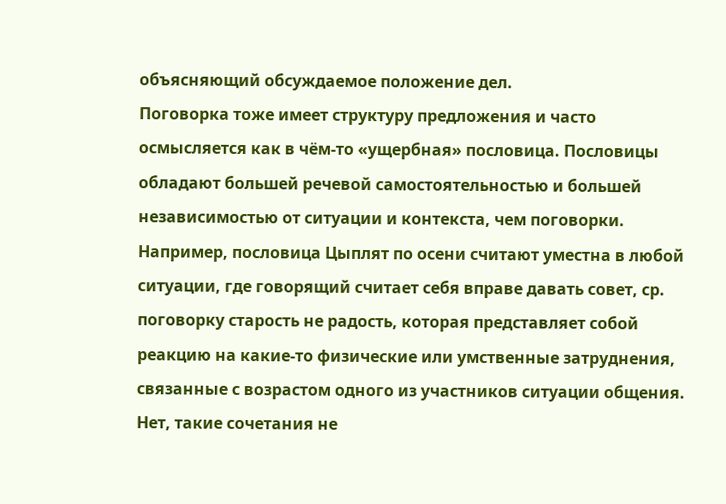объясняющий обсуждаемое положение дел.
Поговорка тоже имеет структуру предложения и часто осмысляется как в чём-то «ущербная» пословица. Пословицы обладают большей речевой самостоятельностью и большей независимостью от ситуации и контекста, чем поговорки. Например, пословица Цыплят по осени считают уместна в любой ситуации, где говорящий считает себя вправе давать совет, ср. поговорку старость не радость, которая представляет собой реакцию на какие-то физические или умственные затруднения, связанные с возрастом одного из участников ситуации общения.
Нет, такие сочетания не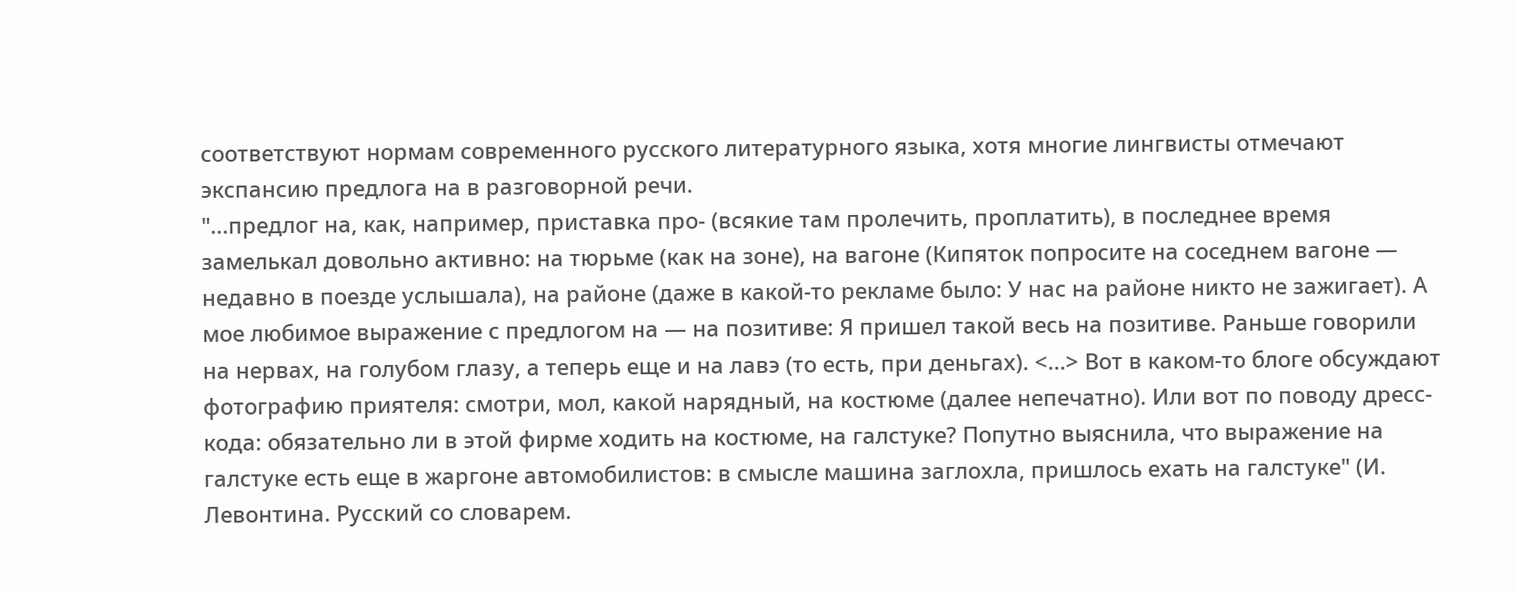соответствуют нормам современного русского литературного языка, хотя многие лингвисты отмечают экспансию предлога на в разговорной речи.
"...предлог на, как, например, приставка про- (всякие там пролечить, проплатить), в последнее время замелькал довольно активно: на тюрьме (как на зоне), на вагоне (Кипяток попросите на соседнем вагоне — недавно в поезде услышала), на районе (даже в какой-то рекламе было: У нас на районе никто не зажигает). А мое любимое выражение с предлогом на — на позитиве: Я пришел такой весь на позитиве. Раньше говорили на нервах, на голубом глазу, а теперь еще и на лавэ (то есть, при деньгах). <...> Вот в каком-то блоге обсуждают фотографию приятеля: смотри, мол, какой нарядный, на костюме (далее непечатно). Или вот по поводу дресс-кода: обязательно ли в этой фирме ходить на костюме, на галстуке? Попутно выяснила, что выражение на галстуке есть еще в жаргоне автомобилистов: в смысле машина заглохла, пришлось ехать на галстуке" (И. Левонтина. Русский со словарем.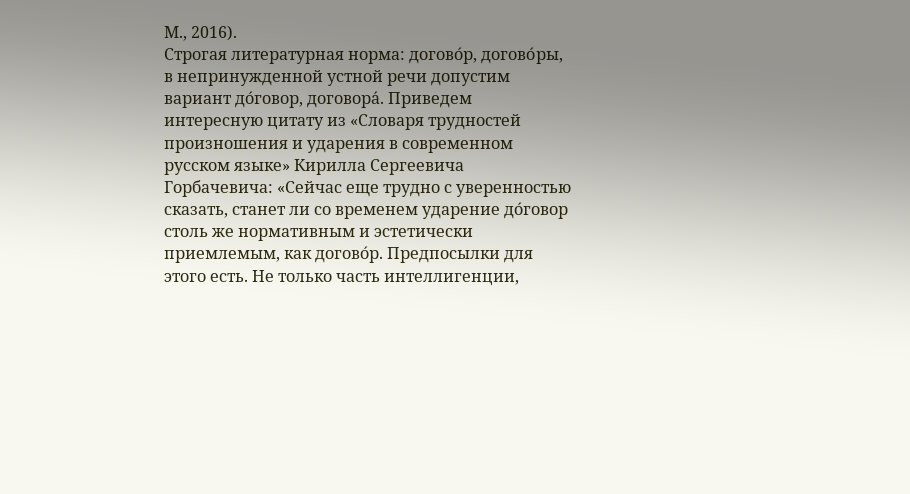М., 2016).
Строгая литературная норма: догово́р, догово́ры, в непринужденной устной речи допустим вариант до́говор, договора́. Приведем интересную цитату из «Словаря трудностей произношения и ударения в современном русском языке» Кирилла Сергеевича Горбачевича: «Сейчас еще трудно с уверенностью сказать, станет ли со временем ударение до́говор столь же нормативным и эстетически приемлемым, как догово́р. Предпосылки для этого есть. Не только часть интеллигенции,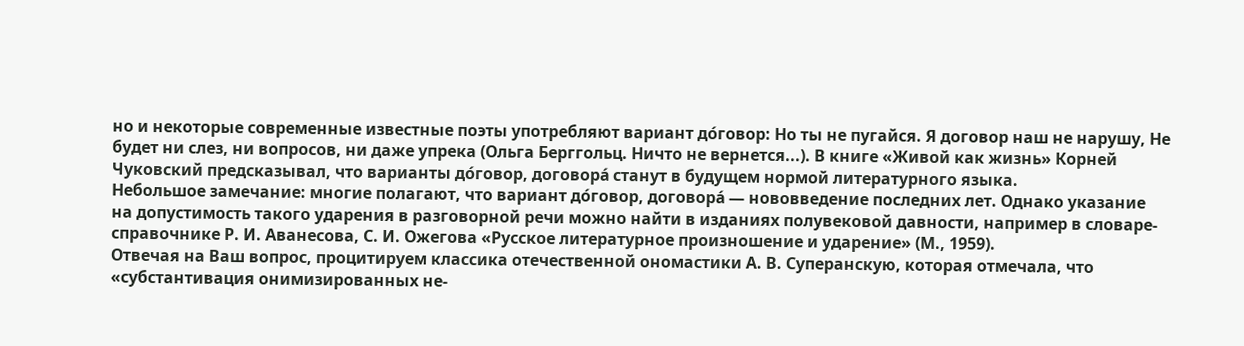но и некоторые современные известные поэты употребляют вариант до́говор: Но ты не пугайся. Я договор наш не нарушу, Не будет ни слез, ни вопросов, ни даже упрека (Ольга Берггольц. Ничто не вернется...). В книге «Живой как жизнь» Корней Чуковский предсказывал, что варианты до́говор, договора́ станут в будущем нормой литературного языка.
Небольшое замечание: многие полагают, что вариант до́говор, договора́ — нововведение последних лет. Однако указание на допустимость такого ударения в разговорной речи можно найти в изданиях полувековой давности, например в словаре-справочнике Р. И. Аванесова, С. И. Ожегова «Русское литературное произношение и ударение» (М., 1959).
Отвечая на Ваш вопрос, процитируем классика отечественной ономастики А. В. Суперанскую, которая отмечала, что «субстантивация онимизированных не-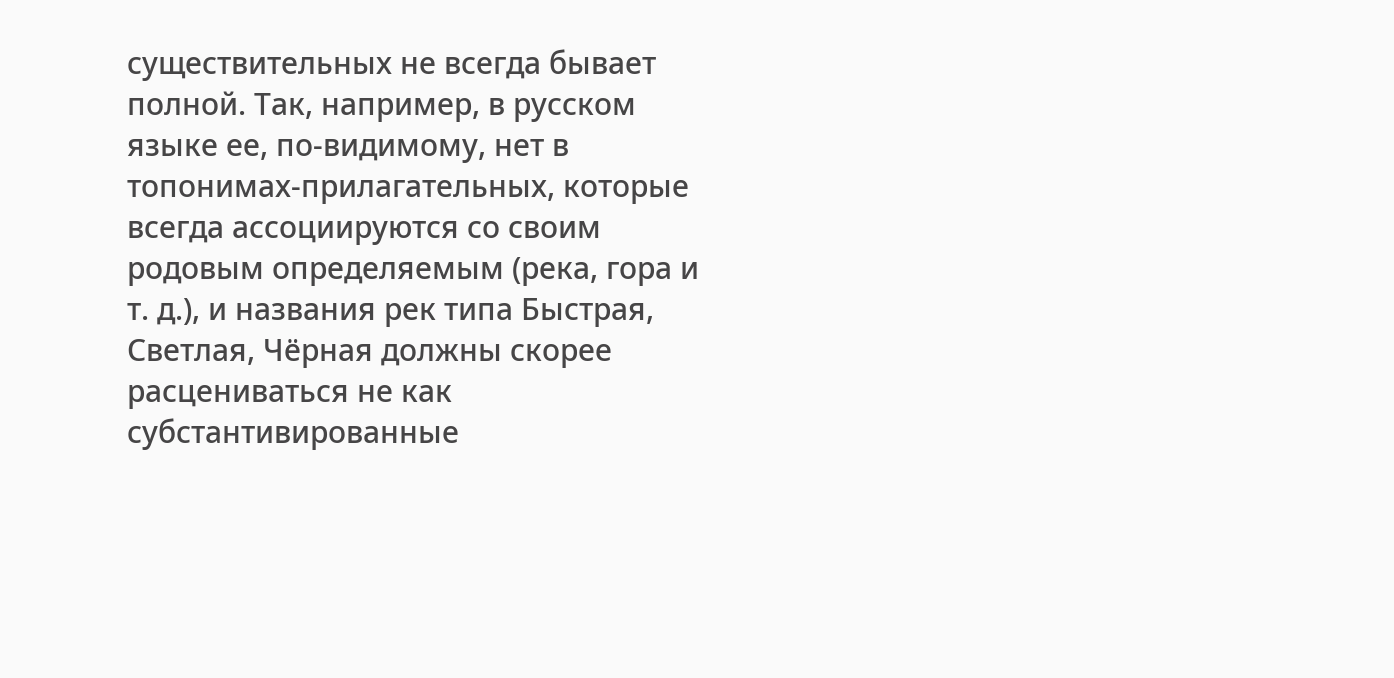существительных не всегда бывает полной. Так, например, в русском языке ее, по-видимому, нет в топонимах-прилагательных, которые всегда ассоциируются со своим родовым определяемым (река, гора и т. д.), и названия рек типа Быстрая, Светлая, Чёрная должны скорее расцениваться не как субстантивированные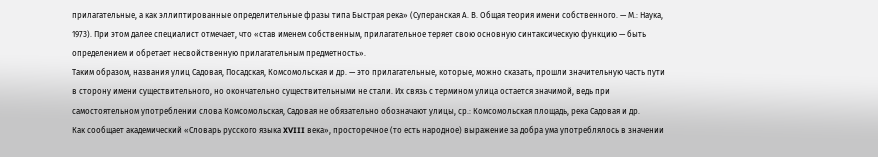прилагательные, а как эллиптированные определительные фразы типа Быстрая река» (Суперанская А. В. Общая теория имени собственного. — М.: Наука, 1973). При этом далее специалист отмечает, что «став именем собственным, прилагательное теряет свою основную синтаксическую функцию — быть определением и обретает несвойственную прилагательным предметность».
Таким образом, названия улиц Садовая, Посадская, Комсомольская и др. — это прилагательные, которые, можно сказать, прошли значительную часть пути в сторону имени существительного, но окончательно существительными не стали. Их связь с термином улица остается значимой, ведь при самостоятельном употреблении слова Комсомольская, Садовая не обязательно обозначают улицы, ср.: Комсомольская площадь, река Садовая и др.
Как сообщает академический «Словарь русского языка XVIII века», просторечное (то есть народное) выражение за добра ума употреблялось в значении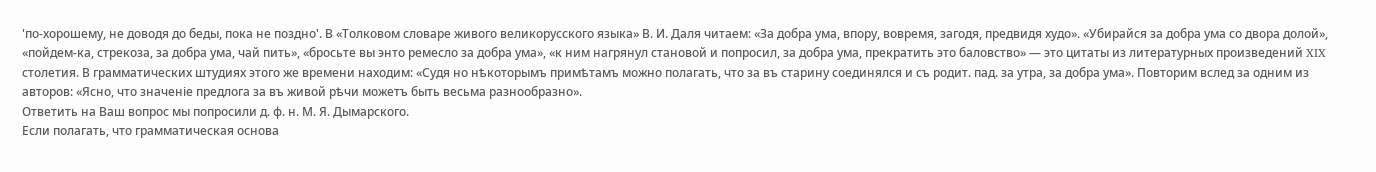'по-хорошему, не доводя до беды, пока не поздно'. В «Толковом словаре живого великорусского языка» В. И. Даля читаем: «За добра ума, впору, вовремя, загодя, предвидя худо». «Убирайся за добра ума со двора долой», «пойдем-ка, стрекоза, за добра ума, чай пить», «бросьте вы энто ремесло за добра ума», «к ним нагрянул становой и попросил, за добра ума, прекратить это баловство» — это цитаты из литературных произведений XIX столетия. В грамматических штудиях этого же времени находим: «Судя но нѣкоторымъ примѣтамъ можно полагать, что за въ старину соединялся и съ родит. пад. за утра, за добра ума». Повторим вслед за одним из авторов: «Ясно, что значеніе предлога за въ живой рѣчи можетъ быть весьма разнообразно».
Ответить на Ваш вопрос мы попросили д. ф. н. М. Я. Дымарского.
Если полагать, что грамматическая основа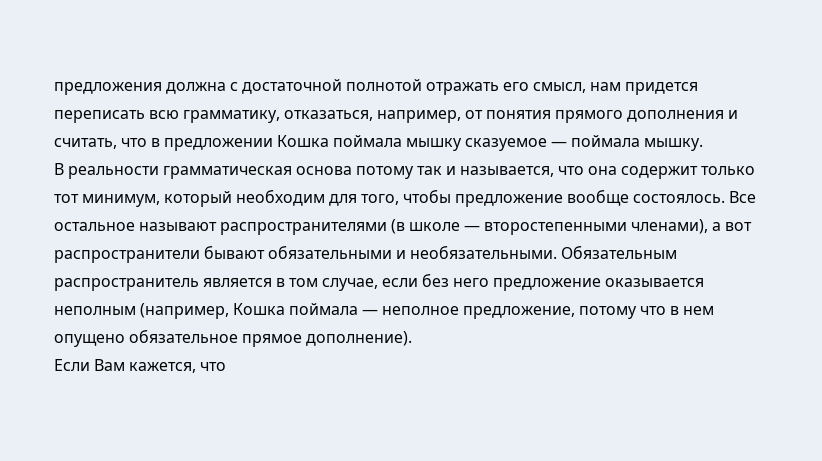предложения должна с достаточной полнотой отражать его смысл, нам придется переписать всю грамматику, отказаться, например, от понятия прямого дополнения и считать, что в предложении Кошка поймала мышку сказуемое — поймала мышку.
В реальности грамматическая основа потому так и называется, что она содержит только тот минимум, который необходим для того, чтобы предложение вообще состоялось. Все остальное называют распространителями (в школе — второстепенными членами), а вот распространители бывают обязательными и необязательными. Обязательным распространитель является в том случае, если без него предложение оказывается неполным (например, Кошка поймала — неполное предложение, потому что в нем опущено обязательное прямое дополнение).
Если Вам кажется, что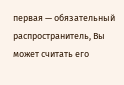первая — обязательный распространитель, Вы может считать его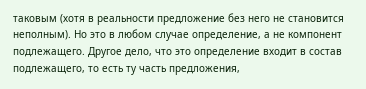таковым (хотя в реальности предложение без него не становится неполным). Но это в любом случае определение, а не компонент подлежащего. Другое дело, что это определение входит в состав подлежащего, то есть ту часть предложения,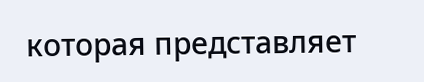которая представляет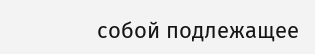собой подлежащее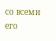со всеми его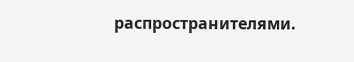распространителями.